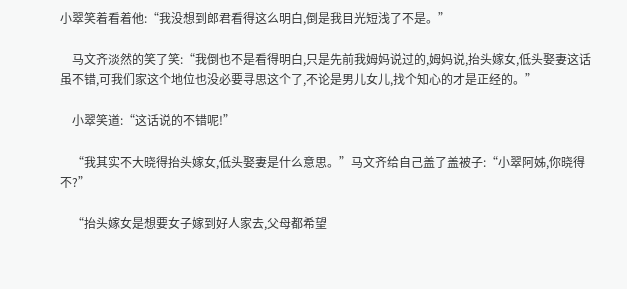小翠笑着看着他:“我没想到郎君看得这么明白,倒是我目光短浅了不是。”

    马文齐淡然的笑了笑:“我倒也不是看得明白,只是先前我姆妈说过的,姆妈说,抬头嫁女,低头娶妻这话虽不错,可我们家这个地位也没必要寻思这个了,不论是男儿女儿,找个知心的才是正经的。”

    小翠笑道:“这话说的不错呢!”

    “我其实不大晓得抬头嫁女,低头娶妻是什么意思。”马文齐给自己盖了盖被子:“小翠阿姊,你晓得不?”

    “抬头嫁女是想要女子嫁到好人家去,父母都希望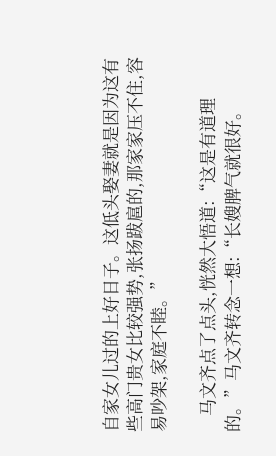自家女儿过的上好日子。这低头娶妻就是因为这有些高门贵女比较强势,张扬跋扈的,那家家压不住,容易吵架,家庭不睦。”

    马文齐点了点头,恍然大悟道:“这是有道理的。”马文齐转念一想:“长嫂脾气就很好。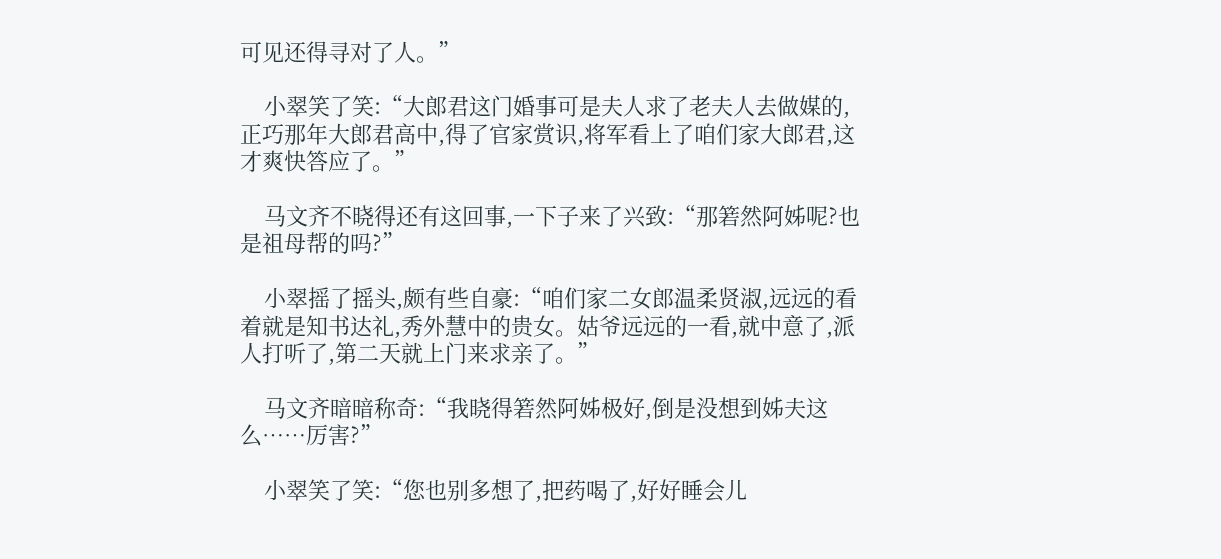可见还得寻对了人。”

    小翠笑了笑:“大郎君这门婚事可是夫人求了老夫人去做媒的,正巧那年大郎君高中,得了官家赏识,将军看上了咱们家大郎君,这才爽快答应了。”

    马文齐不晓得还有这回事,一下子来了兴致:“那箬然阿姊呢?也是祖母帮的吗?”

    小翠摇了摇头,颇有些自豪:“咱们家二女郎温柔贤淑,远远的看着就是知书达礼,秀外慧中的贵女。姑爷远远的一看,就中意了,派人打听了,第二天就上门来求亲了。”

    马文齐暗暗称奇:“我晓得箬然阿姊极好,倒是没想到姊夫这么……厉害?”

    小翠笑了笑:“您也别多想了,把药喝了,好好睡会儿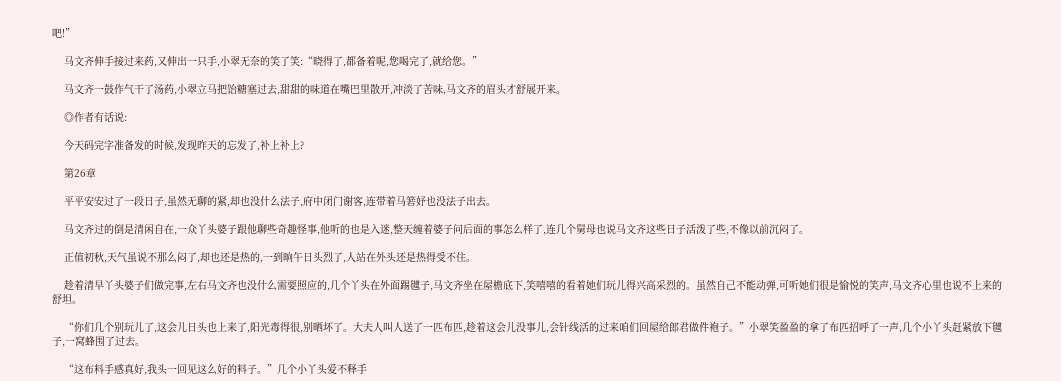吧!”

    马文齐伸手接过来药,又伸出一只手,小翠无奈的笑了笑:“晓得了,都备着呢,您喝完了,就给您。”

    马文齐一鼓作气干了汤药,小翠立马把饴糖塞过去,甜甜的味道在嘴巴里散开,冲淡了苦味,马文齐的眉头才舒展开来。

    ◎作者有话说:

    今天码完字准备发的时候,发现昨天的忘发了,补上补上?

    第26章

    平平安安过了一段日子,虽然无聊的紧,却也没什么法子,府中闭门谢客,连带着马箬妤也没法子出去。

    马文齐过的倒是清闲自在,一众丫头婆子跟他聊些奇趣怪事,他听的也是入迷,整天缠着婆子问后面的事怎么样了,连几个舅母也说马文齐这些日子活泼了些,不像以前沉闷了。

    正值初秋,天气虽说不那么闷了,却也还是热的,一到晌午日头烈了,人站在外头还是热得受不住。

    趁着清早丫头婆子们做完事,左右马文齐也没什么需要照应的,几个丫头在外面踢毽子,马文齐坐在屋檐底下,笑嘻嘻的看着她们玩儿得兴高采烈的。虽然自己不能动弹,可听她们很是愉悦的笑声,马文齐心里也说不上来的舒坦。

    “你们几个别玩儿了,这会儿日头也上来了,阳光毒得很,别晒坏了。大夫人叫人送了一匹布匹,趁着这会儿没事儿,会针线活的过来咱们回屋给郎君做件袍子。”小翠笑盈盈的拿了布匹招呼了一声,几个小丫头赶紧放下毽子,一窝蜂围了过去。

    “这布料手感真好,我头一回见这么好的料子。”几个小丫头爱不释手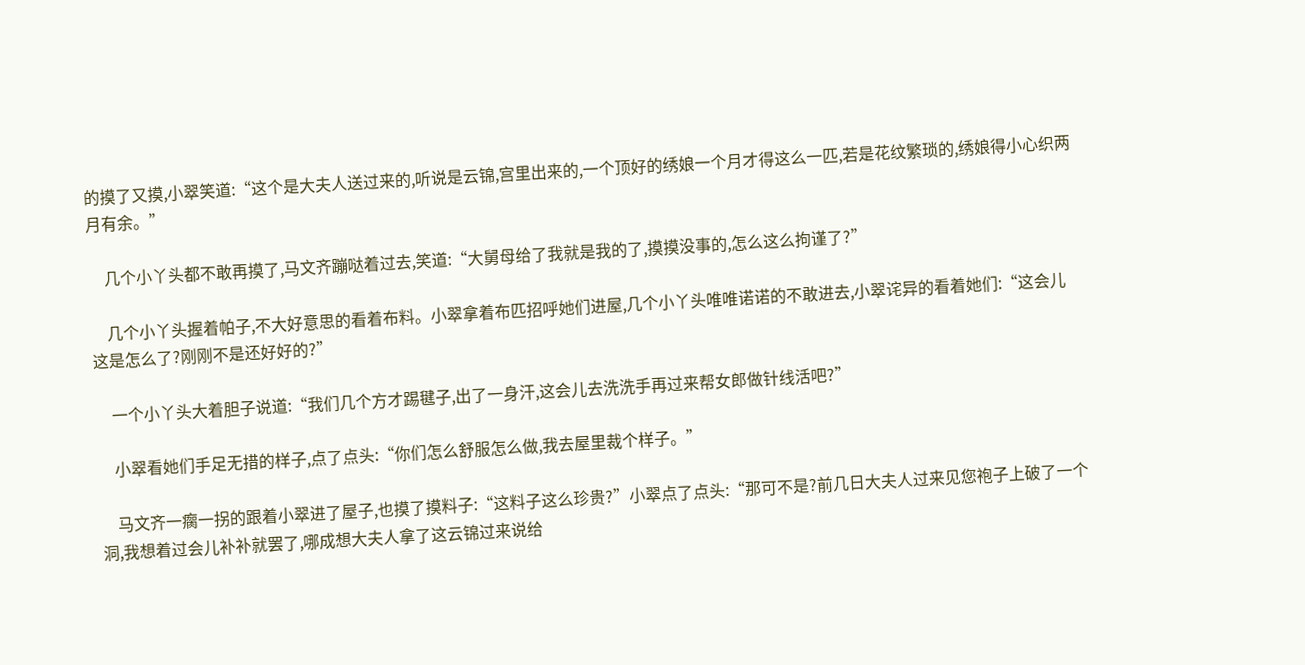的摸了又摸,小翠笑道:“这个是大夫人送过来的,听说是云锦,宫里出来的,一个顶好的绣娘一个月才得这么一匹,若是花纹繁琐的,绣娘得小心织两月有余。”

    几个小丫头都不敢再摸了,马文齐蹦哒着过去,笑道:“大舅母给了我就是我的了,摸摸没事的,怎么这么拘谨了?”

    几个小丫头握着帕子,不大好意思的看着布料。小翠拿着布匹招呼她们进屋,几个小丫头唯唯诺诺的不敢进去,小翠诧异的看着她们:“这会儿这是怎么了?刚刚不是还好好的?”

    一个小丫头大着胆子说道:“我们几个方才踢毽子,出了一身汗,这会儿去洗洗手再过来帮女郎做针线活吧?”

    小翠看她们手足无措的样子,点了点头:“你们怎么舒服怎么做,我去屋里裁个样子。”

    马文齐一瘸一拐的跟着小翠进了屋子,也摸了摸料子:“这料子这么珍贵?”小翠点了点头:“那可不是?前几日大夫人过来见您袍子上破了一个洞,我想着过会儿补补就罢了,哪成想大夫人拿了这云锦过来说给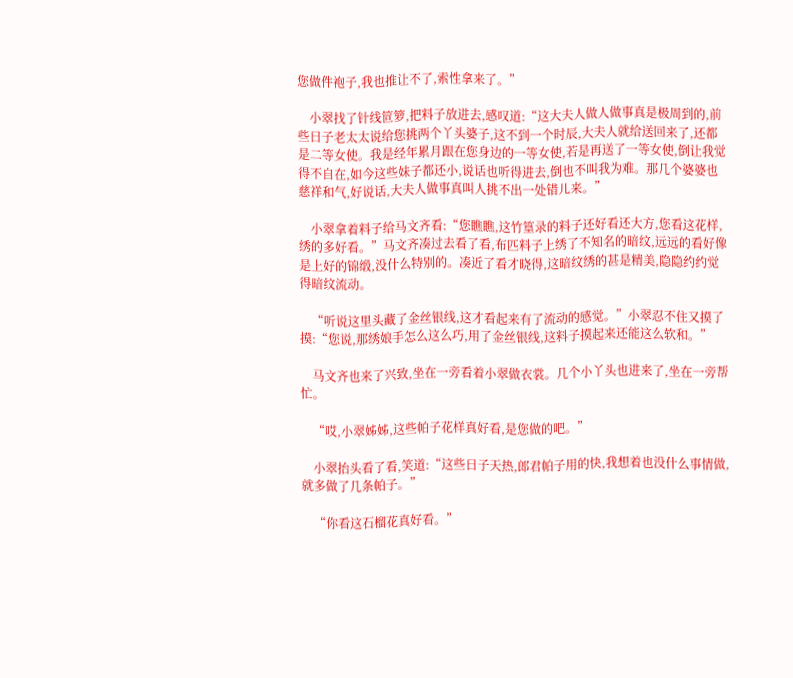您做件袍子,我也推让不了,索性拿来了。”

    小翠找了针线笸箩,把料子放进去,感叹道:“这大夫人做人做事真是极周到的,前些日子老太太说给您挑两个丫头婆子,这不到一个时辰,大夫人就给送回来了,还都是二等女使。我是经年累月跟在您身边的一等女使,若是再送了一等女使,倒让我觉得不自在,如今这些妹子都还小,说话也听得进去,倒也不叫我为难。那几个婆婆也慈祥和气,好说话,大夫人做事真叫人挑不出一处错儿来。”

    小翠拿着料子给马文齐看:“您瞧瞧,这竹篁录的料子还好看还大方,您看这花样,绣的多好看。”马文齐凑过去看了看,布匹料子上绣了不知名的暗纹,远远的看好像是上好的锦缎,没什么特别的。凑近了看才晓得,这暗纹绣的甚是精美,隐隐约约觉得暗纹流动。

    “听说这里头藏了金丝银线,这才看起来有了流动的感觉。”小翠忍不住又摸了摸:“您说,那绣娘手怎么这么巧,用了金丝银线,这料子摸起来还能这么软和。”

    马文齐也来了兴致,坐在一旁看着小翠做衣裳。几个小丫头也进来了,坐在一旁帮忙。

    “哎,小翠姊姊,这些帕子花样真好看,是您做的吧。”

    小翠抬头看了看,笑道:“这些日子天热,郎君帕子用的快,我想着也没什么事情做,就多做了几条帕子。”

    “你看这石榴花真好看。”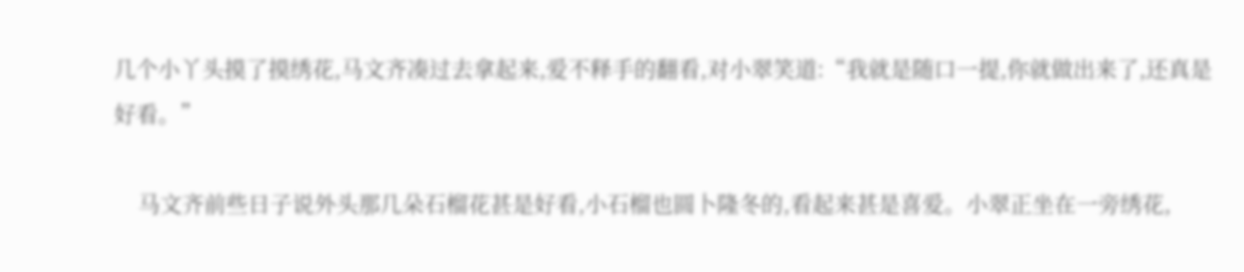几个小丫头摸了摸绣花,马文齐凑过去拿起来,爱不释手的翻看,对小翠笑道:“我就是随口一提,你就做出来了,还真是好看。”

    马文齐前些日子说外头那几朵石榴花甚是好看,小石榴也圆卜隆冬的,看起来甚是喜爱。小翠正坐在一旁绣花,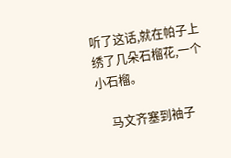听了这话,就在帕子上绣了几朵石榴花,一个小石榴。

    马文齐塞到袖子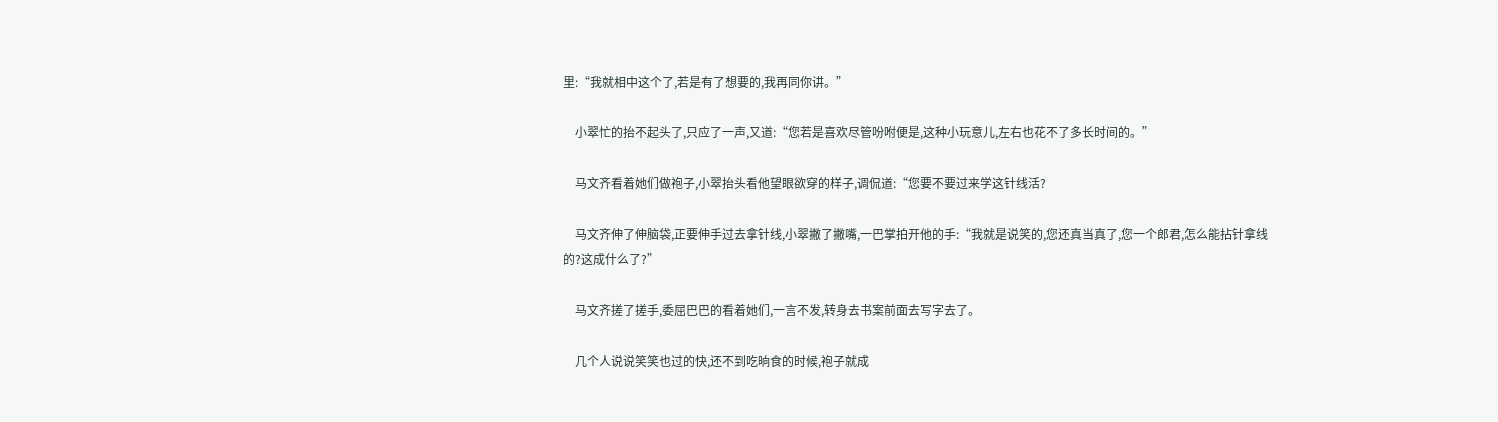里:“我就相中这个了,若是有了想要的,我再同你讲。”

    小翠忙的抬不起头了,只应了一声,又道:“您若是喜欢尽管吩咐便是,这种小玩意儿,左右也花不了多长时间的。”

    马文齐看着她们做袍子,小翠抬头看他望眼欲穿的样子,调侃道:“您要不要过来学这针线活?

    马文齐伸了伸脑袋,正要伸手过去拿针线,小翠撇了撇嘴,一巴掌拍开他的手:“我就是说笑的,您还真当真了,您一个郎君,怎么能拈针拿线的?这成什么了?”

    马文齐搓了搓手,委屈巴巴的看着她们,一言不发,转身去书案前面去写字去了。

    几个人说说笑笑也过的快,还不到吃晌食的时候,袍子就成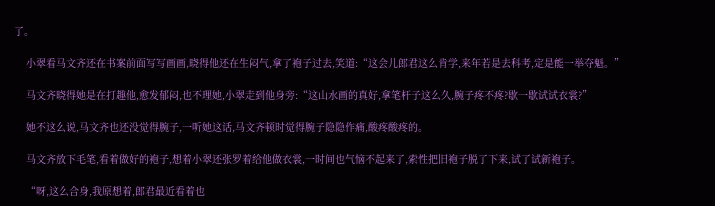了。

    小翠看马文齐还在书案前面写写画画,晓得他还在生闷气,拿了袍子过去,笑道:“这会儿郎君这么肯学,来年若是去科考,定是能一举夺魁。”

    马文齐晓得她是在打趣他,愈发郁闷,也不理她,小翠走到他身旁:“这山水画的真好,拿笔杆子这么久,腕子疼不疼?歇一歇试试衣裳?”

    她不这么说,马文齐也还没觉得腕子,一听她这话,马文齐顿时觉得腕子隐隐作痛,酸疼酸疼的。

    马文齐放下毛笔,看着做好的袍子,想着小翠还张罗着给他做衣裳,一时间也气恼不起来了,索性把旧袍子脱了下来,试了试新袍子。

    “呀,这么合身,我原想着,郎君最近看着也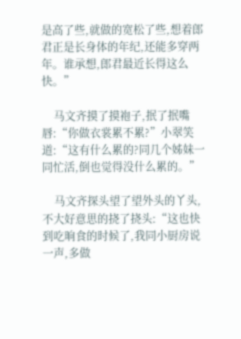是高了些,就做的宽松了些,想着郎君正是长身体的年纪,还能多穿两年。谁承想,郎君最近长得这么快。”

    马文齐摸了摸袍子,抿了抿嘴唇:“你做衣裳累不累?”小翠笑道:“这有什么累的?同几个姊妹一同忙活,倒也觉得没什么累的。”

    马文齐探头望了望外头的丫头,不大好意思的挠了挠头:“这也快到吃晌食的时候了,我同小厨房说一声,多做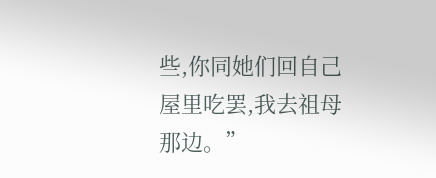些,你同她们回自己屋里吃罢,我去祖母那边。”